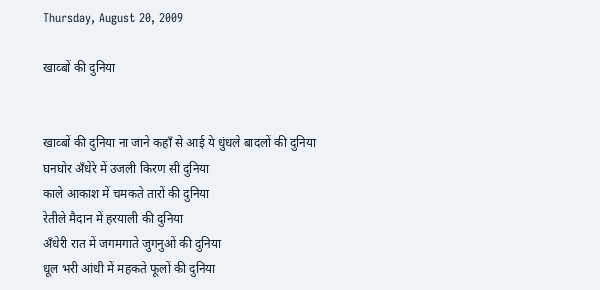Thursday, August 20, 2009

खाव्बों की दुनिया


खाव्बों की दुनिया ना जाने कहाँ से आई ये धुंधले बादलों की दुनिया
घनघोर अँधेरे में उजली किरण सी दुनिया
काले आकाश में चमकते तारों की दुनिया
रेतीले मैदान में हरयाली की दुनिया
अँधेरी रात में जगमगाते जुगनुओं की दुनिया
धूल भरी आंधी में महकते फूलों की दुनिया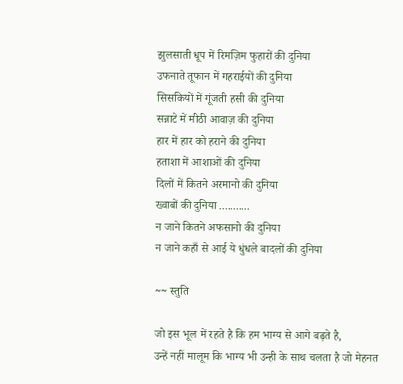झुलसाती धूप में रिमज़िम फुहारों की दुनिया
उफनाते तूफान में गहराईयों की दुनिया
सिसकियों में गूंजती हसी की दुनिया
सन्नाटे में मीठी आवाज़ की दुनिया
हार में हार को हराने की दुनिया
हताशा में आशाओं की दुनिया
दिलों में कितने अरमानो की दुनिया
ख्वाबों की दुनिया ...........
न जाने कितने अफसानो की दुनिया
न जाने कहाँ से आई ये धुंधले बादलों की दुनिया

~~ स्तुति

जो इस भूल में रहते है कि हम भाग्य से आगे बढ़ते है,
उन्हें नहीं मालूम कि भाग्य भी उन्ही के साथ चलता है जो मेहनत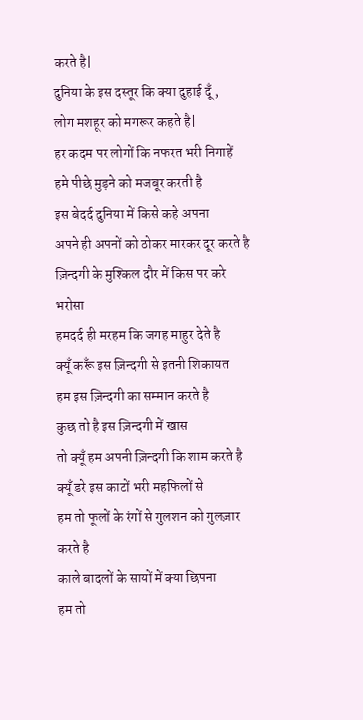करते है|
दुनिया के इस दस्तूर कि क्या दुहाई दूँ ,
लोग मशहूर को मगरूर कहते है|
हर कदम पर लोगों कि नफरत भरी निगाहें
हमे पीछे मुड़ने को मजबूर करती है
इस बेदर्द दुनिया में किसे कहे अपना
अपने ही अपनों को ठोकर मारकर दूर करते है
ज़िन्दगी के मुश्किल दौर में किस पर करे भरोसा
हमदर्द ही मरहम कि जगह माहुर देते है
क्यूँ करूँ इस ज़िन्दगी से इतनी शिकायत
हम इस ज़िन्दगी का सम्मान करते है
कुछ तो है इस ज़िन्दगी में खास
तो क्यूँ हम अपनी ज़िन्दगी कि शाम करते है
क्यूँ डरे इस काटों भरी महफिलों से
हम तो फूलों के रंगों से गुलशन को गुलज़ार करते है
काले बादलों के सायों में क्या छिपना
हम तो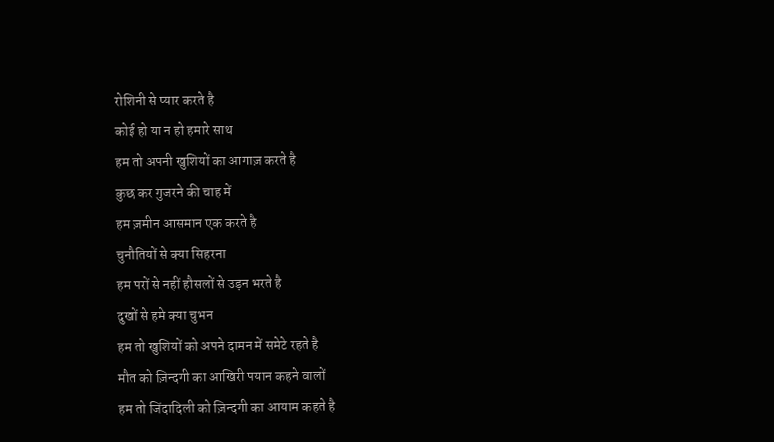रोशिनी से प्यार करते है
कोई हो या न हो हमारे साथ
हम तो अपनी खुशियों का आगाज़ करते है
कुछ कर गुजरने की चाह में
हम ज़मीन आसमान एक करते है
चुनौतियों से क्या सिहरना
हम परों से नहीं हौसलों से उड़न भरते है
दुखों से हमे क्या चुभन
हम तो खुशियों को अपने दामन में समेटे रहते है
मौत को ज़िन्दगी का आखिरी पयान कहने वालों
हम तो जिंदादिली को ज़िन्दगी का आयाम कहते है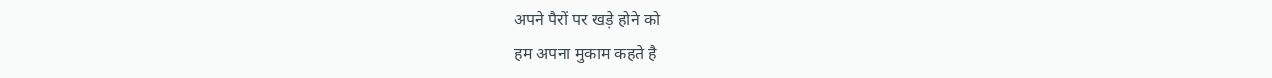अपने पैरों पर खड़े होने को
हम अपना मुकाम कहते है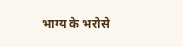भाग्य के भरोसे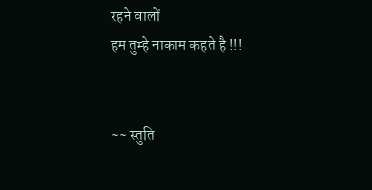रहने वालों
हम तुम्हे नाकाम कहते है !!!


~~ स्तुति